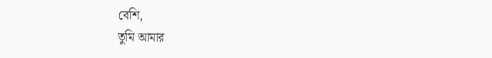বেশি,
তুমি আমার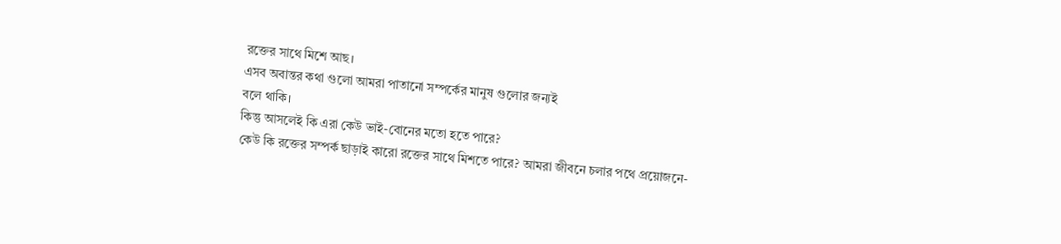রক্তের সাথে মিশে আছ।
এসব অবান্তর কথা গুলো আমরা পাতানো সম্পর্কের মানুষ গুলোর জন্যই
বলে থাকি।
কিন্তু আসলেই কি এরা কেউ ভাই-বোনের মতো হতে পারে?
কেউ কি রক্তের সম্পর্ক ছাড়াই কারো রক্তের সাথে মিশতে পারে? আমরা জীবনে চলার পথে প্রয়োজনে-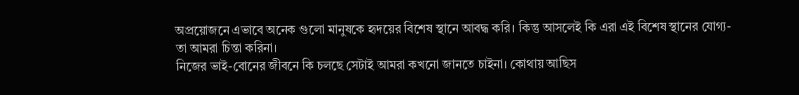অপ্রয়োজনে এভাবে অনেক গুলো মানুষকে হৃদয়ের বিশেষ স্থানে আবদ্ধ করি। কিন্তু আসলেই কি এরা এই বিশেষ স্থানের যোগ্য-
তা আমরা চিন্তা করিনা।
নিজের ভাই-বোনের জীবনে কি চলছে সেটাই আমরা কখনো জানতে চাইনা। কোথায় আছিস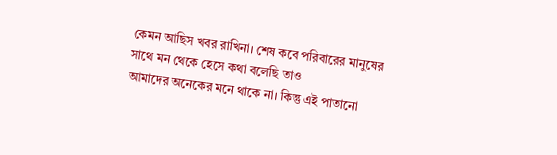কেমন আছিস খবর রাখিনা। শেষ কবে পরিবারের মানুষের সাথে মন থেকে হেসে কথা বলেছি তাও
আমাদের অনেকের মনে থাকে না। কিন্তু এই পাতানো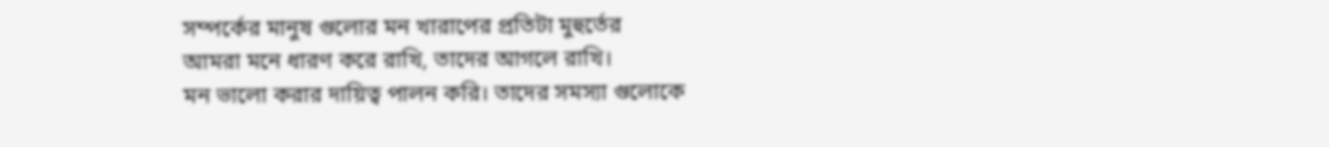সম্পর্কের মানুষ গুলোর মন খারাপের প্রতিটা মুহুর্তের
আমরা মনে ধারণ করে রাখি, তাদের আগলে রাখি।
মন ভালো করার দায়িত্ব পালন করি। তাদের সমস্যা গুলোকে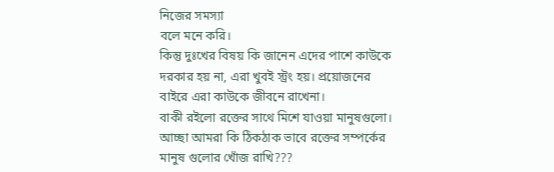নিজের সমস্যা
বলে মনে করি।
কিন্তু দুঃখের বিষয় কি জানেন এদের পাশে কাউকে দরকার হয় না, এরা খুবই স্ট্রং হয়। প্রয়োজনের বাইরে এরা কাউকে জীবনে রাখেনা।
বাকী রইলো রক্তের সাথে মিশে যাওয়া মানুষগুলো। আচ্ছা আমরা কি ঠিকঠাক ভাবে রক্তের সম্পর্কের মানুষ গুলোর খোঁজ রাখি???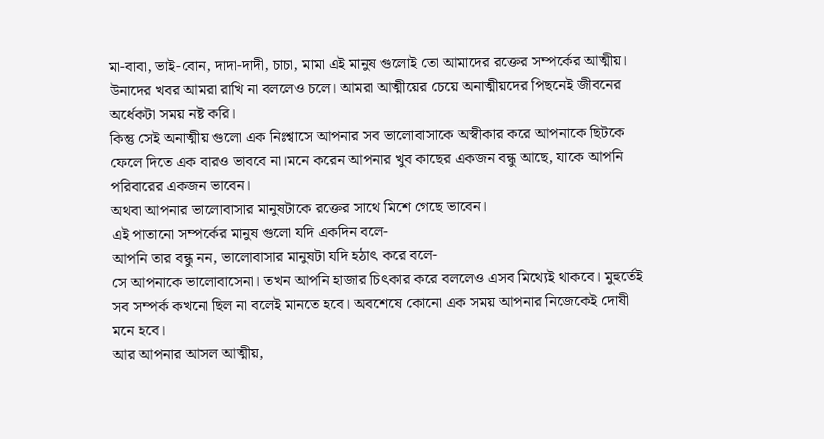মা-বাবা, ভাই-বোন, দাদা-দাদী, চাচা, মামা এই মানুষ গুলোই তো আমাদের রক্তের সম্পর্কের আত্মীয়। উনাদের খবর আমরা রাখি না বললেও চলে। আমরা আত্মীয়ের চেয়ে অনাত্মীয়দের পিছনেই জীবনের অর্ধেকটা সময় নষ্ট করি।
কিন্তু সেই অনাত্মীয় গুলো এক নিঃশ্বাসে আপনার সব ভালোবাসাকে অস্বীকার করে আপনাকে ছিটকে ফেলে দিতে এক বারও ভাববে না।মনে করেন আপনার খুব কাছের একজন বন্ধু আছে, যাকে আপনি পরিবারের একজন ভাবেন।
অথবা আপনার ভালোবাসার মানুষটাকে রক্তের সাথে মিশে গেছে ভাবেন।
এই পাতানো সম্পর্কের মানুষ গুলো যদি একদিন বলে-
আপনি তার বন্ধু নন, ভালোবাসার মানুষটা যদি হঠাৎ করে বলে-
সে আপনাকে ভালোবাসেনা। তখন আপনি হাজার চিৎকার করে বললেও এসব মিথ্যেই থাকবে। মুহুর্তেই সব সম্পর্ক কখনো ছিল না বলেই মানতে হবে। অবশেষে কোনো এক সময় আপনার নিজেকেই দোষী মনে হবে।
আর আপনার আসল আত্মীয়,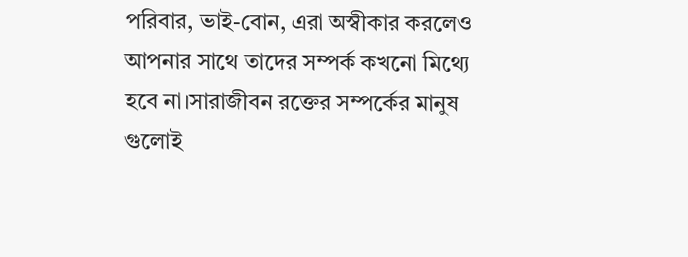পরিবার, ভাই-বোন, এরা অস্বীকার করলেও আপনার সাথে তাদের সম্পর্ক কখনো মিথ্যে হবে না।সারাজীবন রক্তের সম্পর্কের মানুষ গুলোই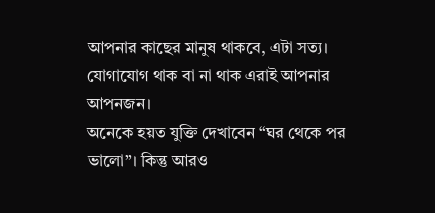আপনার কাছের মানুষ থাকবে, এটা সত্য। যোগাযোগ থাক বা না থাক এরাই আপনার আপনজন।
অনেকে হয়ত যুক্তি দেখাবেন “ঘর থেকে পর ভালো”। কিন্তু আরও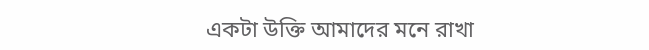একটা উক্তি আমাদের মনে রাখা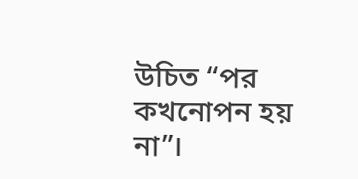উচিত “পর কখনোপন হয় না”।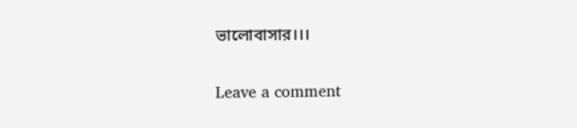ভালোবাসার।।।

Leave a comment